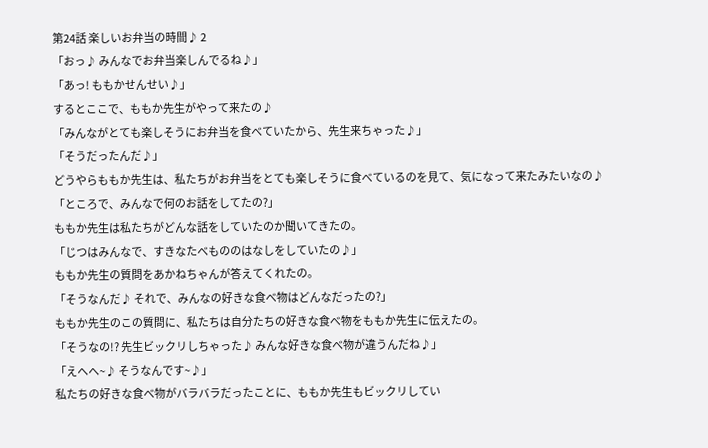第24話 楽しいお弁当の時間♪ 2
「おっ♪ みんなでお弁当楽しんでるね♪」
「あっ! ももかせんせい♪」
するとここで、ももか先生がやって来たの♪
「みんながとても楽しそうにお弁当を食べていたから、先生来ちゃった♪」
「そうだったんだ♪」
どうやらももか先生は、私たちがお弁当をとても楽しそうに食べているのを見て、気になって来たみたいなの♪
「ところで、みんなで何のお話をしてたの?」
ももか先生は私たちがどんな話をしていたのか聞いてきたの。
「じつはみんなで、すきなたべもののはなしをしていたの♪」
ももか先生の質問をあかねちゃんが答えてくれたの。
「そうなんだ♪ それで、みんなの好きな食べ物はどんなだったの?」
ももか先生のこの質問に、私たちは自分たちの好きな食べ物をももか先生に伝えたの。
「そうなの!? 先生ビックリしちゃった♪ みんな好きな食べ物が違うんだね♪」
「えへへ~♪ そうなんです~♪」
私たちの好きな食べ物がバラバラだったことに、ももか先生もビックリしてい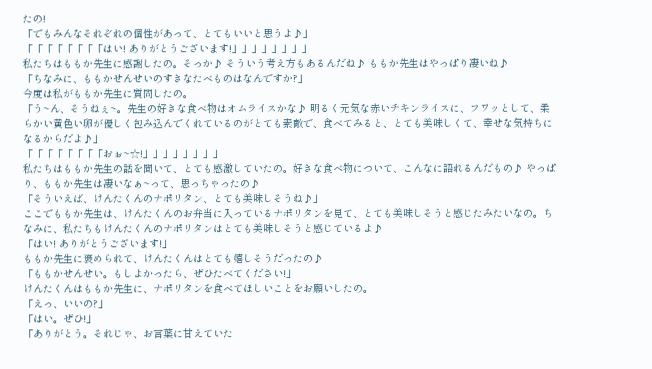たの!
「でもみんなそれぞれの個性があって、とてもいいと思うよ♪」
「「「「「「「「はい! ありがとうございます!」」」」」」」」
私たちはももか先生に感謝したの。そっか♪ そういう考え方もあるんだね♪ ももか先生はやっぱり凄いね♪
「ちなみに、ももかせんせいのすきなたべものはなんですか?」
今度は私がももか先生に質問したの。
「う~ん、そうねぇ~。先生の好きな食べ物はオムライスかな♪ 明るく元気な赤いチキンライスに、フワッとして、柔らかい黄色い卵が優しく包み込んでくれているのがとても素敵で、食べてみると、とても美味しくて、幸せな気持ちになるからだよ♪」
「「「「「「「「おぉ~☆!」」」」」」」」
私たちはももか先生の話を聞いて、とても感激していたの。好きな食べ物について、こんなに語れるんだもの♪ やっぱり、ももか先生は凄いなぁ~って、思っちゃったの♪
「そういえば、けんたくんのナポリタン、とても美味しそうね♪」
ここでももか先生は、けんたくんのお弁当に入っているナポリタンを見て、とても美味しそうと感じたみたいなの。ちなみに、私たちもけんたくんのナポリタンはとても美味しそうと感じているよ♪
「はい! ありがとうございます!」
ももか先生に褒められて、けんたくんはとても嬉しそうだったの♪
「ももかせんせい。もしよかったら、ぜひたべてください!」
けんたくんはももか先生に、ナポリタンを食べてほしいことをお願いしたの。
「えっ、いいの?」
「はい。ぜひ!」
「ありがとう。それじゃ、お言葉に甘えていた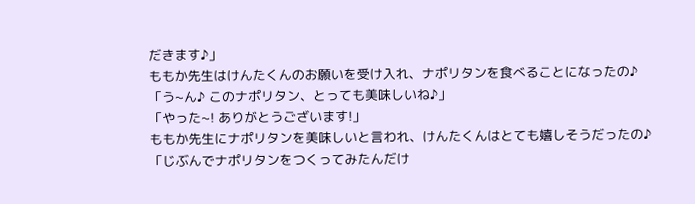だきます♪」
ももか先生はけんたくんのお願いを受け入れ、ナポリタンを食べることになったの♪
「う~ん♪ このナポリタン、とっても美味しいね♪」
「やった~! ありがとうございます!」
ももか先生にナポリタンを美味しいと言われ、けんたくんはとても嬉しそうだったの♪
「じぶんでナポリタンをつくってみたんだけ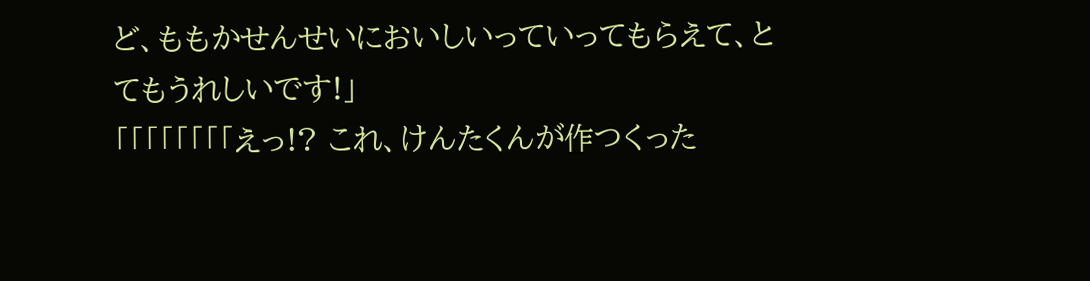ど、ももかせんせいにおいしいっていってもらえて、とてもうれしいです!」
「「「「「「「「えっ!? これ、けんたくんが作つくった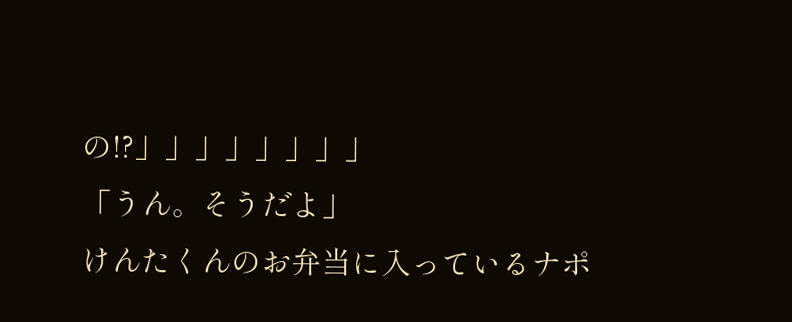の!?」」」」」」」」
「うん。そうだよ」
けんたくんのお弁当に入っているナポ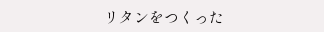リタンをつくった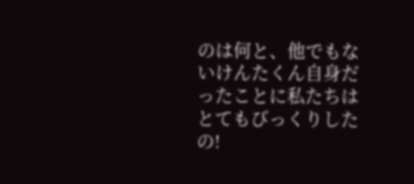のは何と、他でもないけんたくん自身だったことに私たちはとてもびっくりしたの!